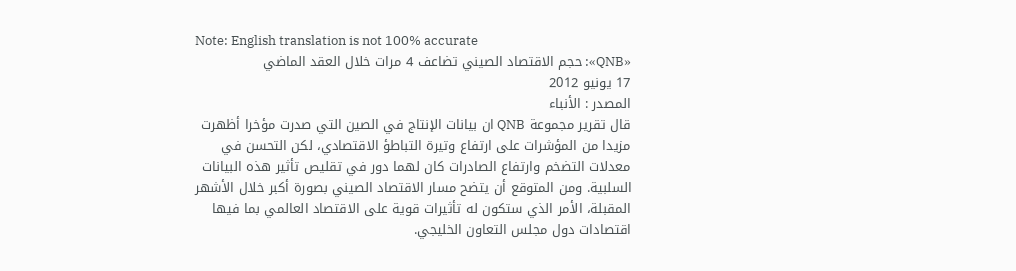Note: English translation is not 100% accurate
«QNB»: حجم الاقتصاد الصيني تضاعف 4 مرات خلال العقد الماضي
17 يونيو 2012
المصدر : الأنباء
قال تقرير مجموعة QNB ان بيانات الإنتاج في الصين التي صدرت مؤخرا أظهرت مزيدا من المؤشرات على ارتفاع وتيرة التباطؤ الاقتصادي، لكن التحسن في معدلات التضخم وارتفاع الصادرات كان لهما دور في تقليص تأثير هذه البيانات السلبية. ومن المتوقع أن يتضح مسار الاقتصاد الصيني بصورة أكبر خلال الأشهر المقبلة، الأمر الذي ستكون له تأثيرات قوية على الاقتصاد العالمي بما فيها اقتصادات دول مجلس التعاون الخليجي.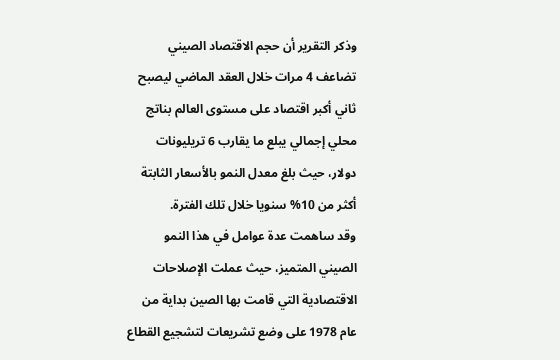وذكر التقرير أن حجم الاقتصاد الصيني تضاعف 4 مرات خلال العقد الماضي ليصبح ثاني أكبر اقتصاد على مستوى العالم بناتج محلي إجمالي يبلع ما يقارب 6 تريليونات دولار، حيث بلغ معدل النمو بالأسعار الثابتة أكثر من 10% سنويا خلال تلك الفترة.
وقد ساهمت عدة عوامل في هذا النمو الصيني المتميز، حيث عملت الإصلاحات الاقتصادية التي قامت بها الصين بداية من عام 1978 على وضع تشريعات لتشجيع القطاع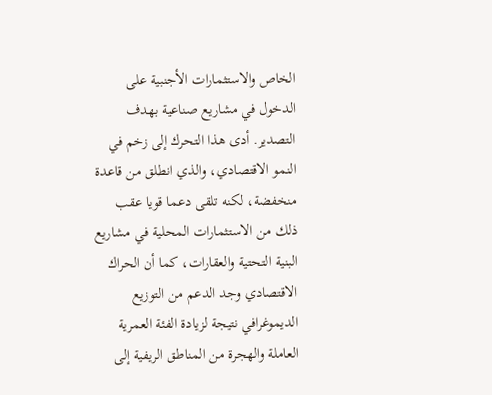الخاص والاستثمارات الأجنبية على الدخول في مشاريع صناعية بهدف التصدير. أدى هذا التحرك إلى زخم في النمو الاقتصادي، والذي انطلق من قاعدة منخفضة، لكنه تلقى دعما قويا عقب ذلك من الاستثمارات المحلية في مشاريع البنية التحتية والعقارات، كما أن الحراك الاقتصادي وجد الدعم من التوزيع الديموغرافي نتيجة لزيادة الفئة العمرية العاملة والهجرة من المناطق الريفية إلى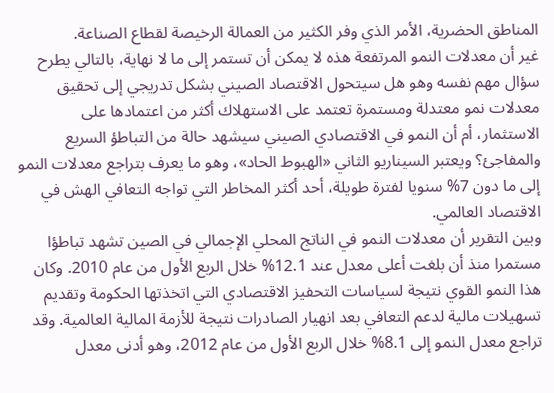المناطق الحضرية، الأمر الذي وفر الكثير من العمالة الرخيصة لقطاع الصناعة.
غير أن معدلات النمو المرتفعة هذه لا يمكن أن تستمر إلى ما لا نهاية، بالتالي يطرح سؤال مهم نفسه وهو هل سيتحول الاقتصاد الصيني بشكل تدريجي إلى تحقيق معدلات نمو معتدلة ومستمرة تعتمد على الاستهلاك أكثر من اعتمادها على الاستثمار، أم أن النمو في الاقتصادي الصيني سيشهد حالة من التباطؤ السريع والمفاجئ؟ ويعتبر السيناريو الثاني «الهبوط الحاد»، وهو ما يعرف بتراجع معدلات النمو إلى ما دون 7% سنويا لفترة طويلة، أحد أكثر المخاطر التي تواجه التعافي الهش في الاقتصاد العالمي.
وبين التقرير أن معدلات النمو في الناتج المحلي الإجمالي في الصين تشهد تباطؤا مستمرا منذ أن بلغت أعلى معدل عند 12.1% خلال الربع الأول من عام 2010. وكان هذا النمو القوي نتيجة لسياسات التحفيز الاقتصادي التي اتخذتها الحكومة وتقديم تسهيلات مالية لدعم التعافي بعد انهيار الصادرات نتيجة للأزمة المالية العالمية. وقد تراجع معدل النمو إلى 8.1% خلال الربع الأول من عام 2012، وهو أدنى معدل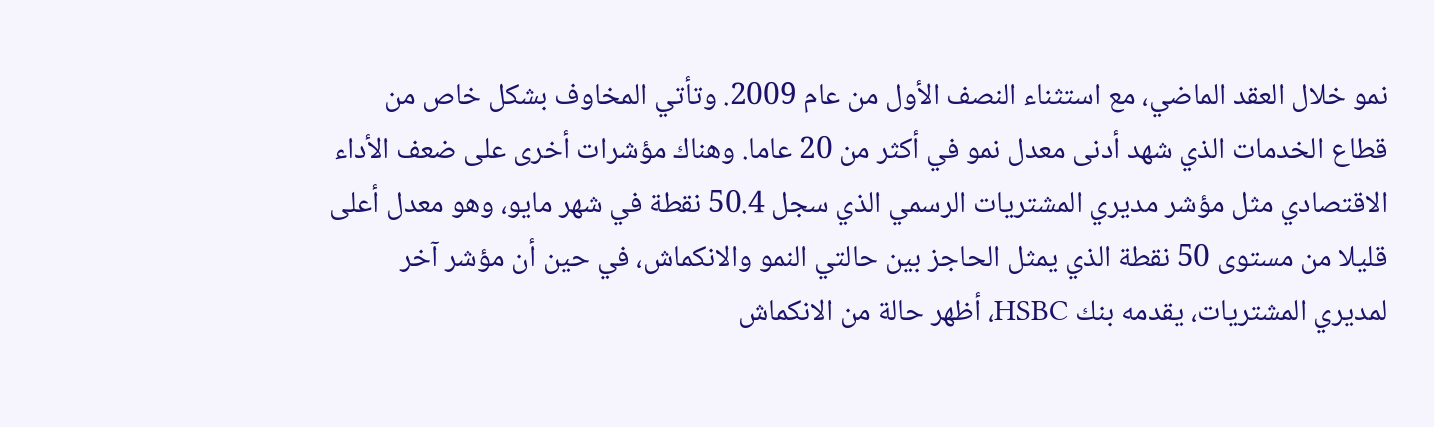نمو خلال العقد الماضي، مع استثناء النصف الأول من عام 2009. وتأتي المخاوف بشكل خاص من قطاع الخدمات الذي شهد أدنى معدل نمو في أكثر من 20 عاما. وهناك مؤشرات أخرى على ضعف الأداء الاقتصادي مثل مؤشر مديري المشتريات الرسمي الذي سجل 50.4 نقطة في شهر مايو، وهو معدل أعلى قليلا من مستوى 50 نقطة الذي يمثل الحاجز بين حالتي النمو والانكماش، في حين أن مؤشر آخر لمديري المشتريات، يقدمه بنك HSBC، أظهر حالة من الانكماش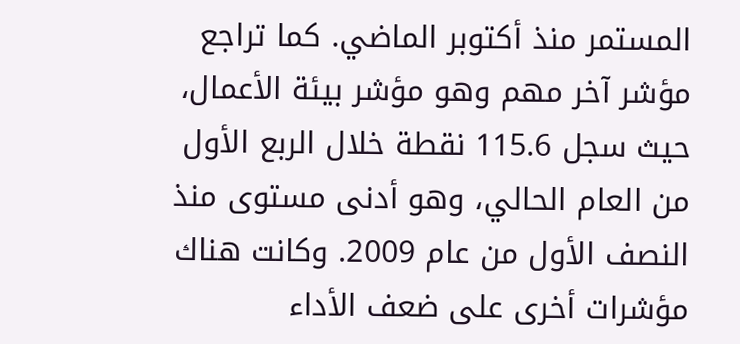المستمر منذ أكتوبر الماضي. كما تراجع مؤشر آخر مهم وهو مؤشر بيئة الأعمال، حيث سجل 115.6 نقطة خلال الربع الأول من العام الحالي، وهو أدنى مستوى منذ النصف الأول من عام 2009. وكانت هناك مؤشرات أخرى على ضعف الأداء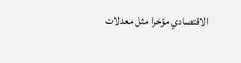الاقتصادي مؤخرا مثل معدلات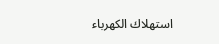استهلاك الكهرباء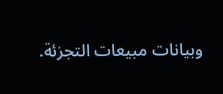وبيانات مبيعات التجزئة.